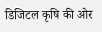डिजिटल कृषि की ओर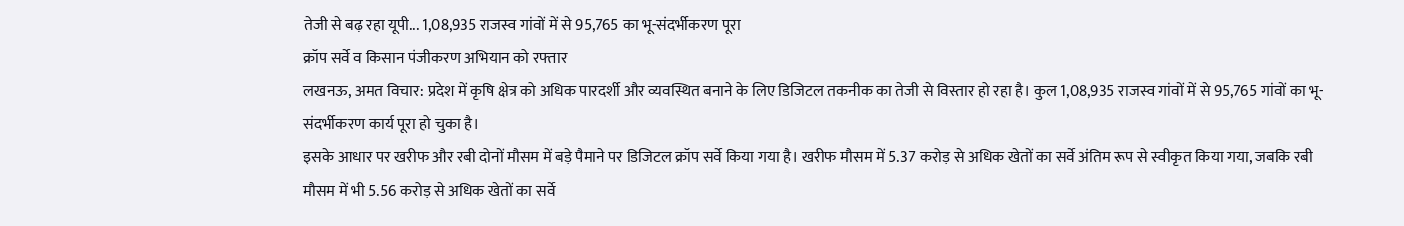तेजी से बढ़ रहा यूपी... 1,08,935 राजस्व गांवों में से 95,765 का भू-संदर्भीकरण पूरा
क्रॉप सर्वे व किसान पंजीकरण अभियान को रफ्तार
लखनऊ, अमत विचार: प्रदेश में कृषि क्षेत्र को अधिक पारदर्शी और व्यवस्थित बनाने के लिए डिजिटल तकनीक का तेजी से विस्तार हो रहा है। कुल 1,08,935 राजस्व गांवों में से 95,765 गांवों का भू-संदर्भीकरण कार्य पूरा हो चुका है।
इसके आधार पर खरीफ और रबी दोनों मौसम में बड़े पैमाने पर डिजिटल क्रॉप सर्वे किया गया है। खरीफ मौसम में 5.37 करोड़ से अधिक खेतों का सर्वे अंतिम रूप से स्वीकृत किया गया, जबकि रबी मौसम में भी 5.56 करोड़ से अधिक खेतों का सर्वे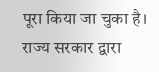पूरा किया जा चुका है। राज्य सरकार द्वारा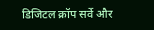डिजिटल क्रॉप सर्वे और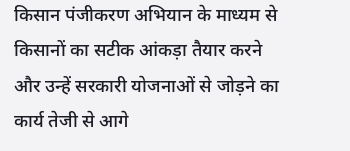किसान पंजीकरण अभियान के माध्यम से किसानों का सटीक आंकड़ा तैयार करने और उन्हें सरकारी योजनाओं से जोड़ने का कार्य तेजी से आगे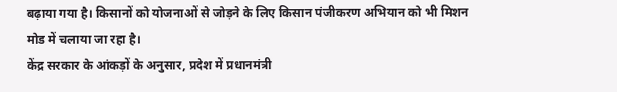बढ़ाया गया है। किसानों को योजनाओं से जोड़ने के लिए किसान पंजीकरण अभियान को भी मिशन मोड में चलाया जा रहा है।
केंद्र सरकार के आंकड़ों के अनुसार, प्रदेश में प्रधानमंत्री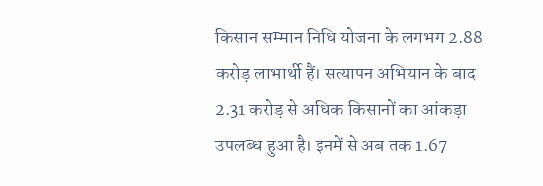किसान सम्मान निधि योजना के लगभग 2.88 करोड़ लाभार्थी हैं। सत्यापन अभियान के बाद 2.31 करोड़ से अधिक किसानों का आंकड़ा उपलब्ध हुआ है। इनमें से अब तक 1.67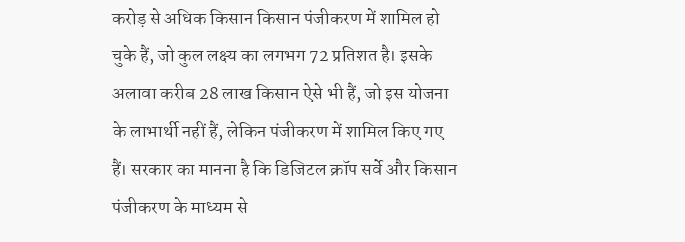करोड़ से अधिक किसान किसान पंजीकरण में शामिल हो चुके हैं, जो कुल लक्ष्य का लगभग 72 प्रतिशत है। इसके अलावा करीब 28 लाख किसान ऐसे भी हैं, जो इस योजना के लाभार्थी नहीं हैं, लेकिन पंजीकरण में शामिल किए गए हैं। सरकार का मानना है कि डिजिटल क्रॉप सर्वे और किसान पंजीकरण के माध्यम से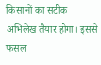किसानों का सटीक अभिलेख तैयार होगा। इससे फसल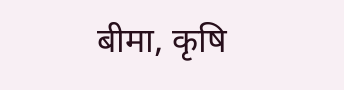बीमा, कृषि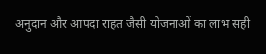अनुदान और आपदा राहत जैसी योजनाओं का लाभ सही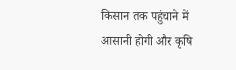किसान तक पहुंचाने में आसानी होगी और कृषि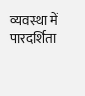व्यवस्था में पारदर्शिता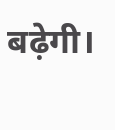बढ़ेगी।